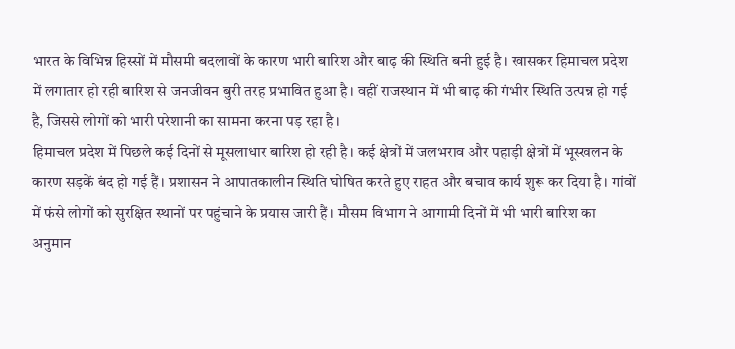भारत के विभिन्न हिस्सों में मौसमी बदलावों के कारण भारी बारिश और बाढ़ की स्थिति बनी हुई है। खासकर हिमाचल प्रदेश में लगातार हो रही बारिश से जनजीवन बुरी तरह प्रभावित हुआ है। वहीं राजस्थान में भी बाढ़ की गंभीर स्थिति उत्पन्न हो गई है, जिससे लोगों को भारी परेशानी का सामना करना पड़ रहा है।
हिमाचल प्रदेश में पिछले कई दिनों से मूसलाधार बारिश हो रही है। कई क्षेत्रों में जलभराव और पहाड़ी क्षेत्रों में भूस्खलन के कारण सड़कें बंद हो गई हैं। प्रशासन ने आपातकालीन स्थिति घोषित करते हुए राहत और बचाव कार्य शुरू कर दिया है। गांवों में फंसे लोगों को सुरक्षित स्थानों पर पहुंचाने के प्रयास जारी हैं। मौसम विभाग ने आगामी दिनों में भी भारी बारिश का अनुमान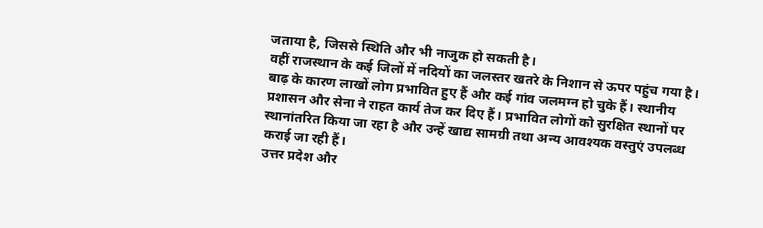जताया है, जिससे स्थिति और भी नाजुक हो सकती है।
वहीं राजस्थान के कई जिलों में नदियों का जलस्तर खतरे के निशान से ऊपर पहुंच गया है। बाढ़ के कारण लाखों लोग प्रभावित हुए हैं और कई गांव जलमग्न हो चुके हैं। स्थानीय प्रशासन और सेना ने राहत कार्य तेज कर दिए हैं। प्रभावित लोगों को सुरक्षित स्थानों पर स्थानांतरित किया जा रहा है और उन्हें खाद्य सामग्री तथा अन्य आवश्यक वस्तुएं उपलब्ध कराई जा रही हैं।
उत्तर प्रदेश और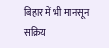बिहार में भी मानसून सक्रिय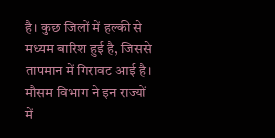है। कुछ जिलों में हल्की से मध्यम बारिश हुई है, जिससे तापमान में गिरावट आई है। मौसम विभाग ने इन राज्यों में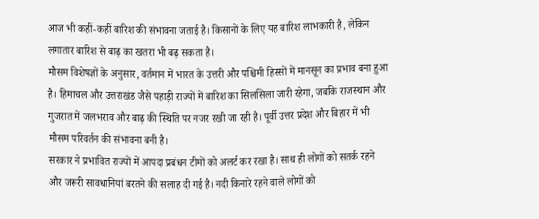आज भी कहीं-कहीं बारिश की संभावना जताई है। किसानों के लिए यह बारिश लाभकारी है, लेकिन लगातार बारिश से बाढ़ का खतरा भी बढ़ सकता है।
मौसम विशेषज्ञों के अनुसार, वर्तमान में भारत के उत्तरी और पश्चिमी हिस्सों में मानसून का प्रभाव बना हुआ है। हिमाचल और उत्तराखंड जैसे पहाड़ी राज्यों में बारिश का सिलसिला जारी रहेगा, जबकि राजस्थान और गुजरात में जलभराव और बाढ़ की स्थिति पर नजर रखी जा रही है। पूर्वी उत्तर प्रदेश और बिहार में भी मौसम परिवर्तन की संभावना बनी है।
सरकार ने प्रभावित राज्यों में आपदा प्रबंधन टीमों को अलर्ट कर रखा है। साथ ही लोगों को सतर्क रहने और जरूरी सावधानियां बरतने की सलाह दी गई है। नदी किनारे रहने वाले लोगों को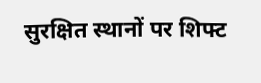सुरक्षित स्थानों पर शिफ्ट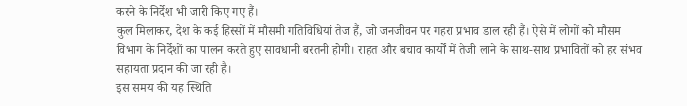करने के निर्देश भी जारी किए गए हैं।
कुल मिलाकर, देश के कई हिस्सों में मौसमी गतिविधियां तेज हैं, जो जनजीवन पर गहरा प्रभाव डाल रही हैं। ऐसे में लोगों को मौसम विभाग के निर्देशों का पालन करते हुए सावधानी बरतनी होगी। राहत और बचाव कार्यों में तेजी लाने के साथ-साथ प्रभावितों को हर संभव सहायता प्रदान की जा रही है।
इस समय की यह स्थिति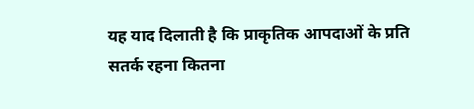यह याद दिलाती है कि प्राकृतिक आपदाओं के प्रति सतर्क रहना कितना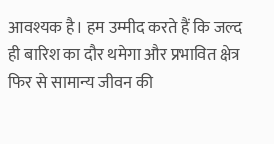आवश्यक है। हम उम्मीद करते हैं कि जल्द ही बारिश का दौर थमेगा और प्रभावित क्षेत्र फिर से सामान्य जीवन की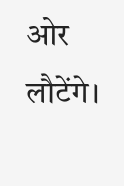ओर लौटेंगे।